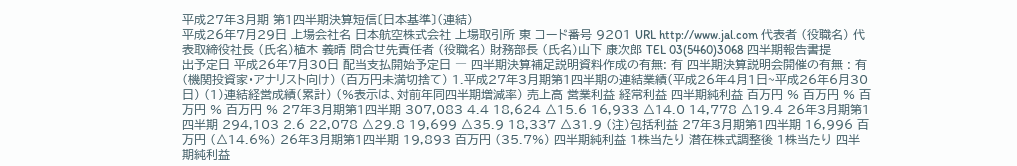平成27年3月期 第1四半期決算短信〔日本基準〕(連結)
平成26年7月29日 上場会社名 日本航空株式会社 上場取引所 東 コード番号 9201 URL http://www.jal.com 代表者 (役職名) 代表取締役社長 (氏名)植木 義晴 問合せ先責任者 (役職名) 財務部長 (氏名)山下 康次郎 TEL 03(5460)3068 四半期報告書提出予定日 平成26年7月30日 配当支払開始予定日 ― 四半期決算補足説明資料作成の有無: 有 四半期決算説明会開催の有無 : 有 (機関投資家・アナリスト向け) (百万円未満切捨て) 1.平成27年3月期第1四半期の連結業績(平成26年4月1日~平成26年6月30日) (1)連結経営成績(累計) (%表示は、対前年同四半期増減率) 売上高 営業利益 経常利益 四半期純利益 百万円 % 百万円 % 百万円 % 百万円 % 27年3月期第1四半期 307,083 4.4 18,624 △15.6 16,933 △14.0 14,778 △19.4 26年3月期第1四半期 294,103 2.6 22,078 △29.8 19,699 △35.9 18,337 △31.9 (注)包括利益 27年3月期第1四半期 16,996 百万円 (△14.6%) 26年3月期第1四半期 19,893 百万円 (35.7%) 四半期純利益 1株当たり 潜在株式調整後 1株当たり 四半期純利益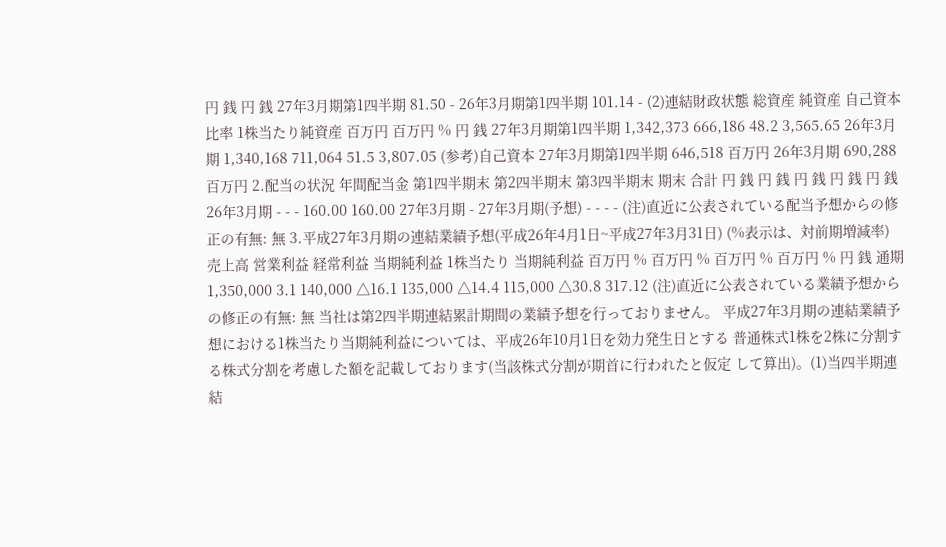円 銭 円 銭 27年3月期第1四半期 81.50 - 26年3月期第1四半期 101.14 - (2)連結財政状態 総資産 純資産 自己資本比率 1株当たり純資産 百万円 百万円 % 円 銭 27年3月期第1四半期 1,342,373 666,186 48.2 3,565.65 26年3月期 1,340,168 711,064 51.5 3,807.05 (参考)自己資本 27年3月期第1四半期 646,518 百万円 26年3月期 690,288 百万円 2.配当の状況 年間配当金 第1四半期末 第2四半期末 第3四半期末 期末 合計 円 銭 円 銭 円 銭 円 銭 円 銭 26年3月期 - - - 160.00 160.00 27年3月期 - 27年3月期(予想) - - - - (注)直近に公表されている配当予想からの修正の有無: 無 3.平成27年3月期の連結業績予想(平成26年4月1日~平成27年3月31日) (%表示は、対前期増減率) 売上高 営業利益 経常利益 当期純利益 1株当たり 当期純利益 百万円 % 百万円 % 百万円 % 百万円 % 円 銭 通期 1,350,000 3.1 140,000 △16.1 135,000 △14.4 115,000 △30.8 317.12 (注)直近に公表されている業績予想からの修正の有無: 無 当社は第2四半期連結累計期間の業績予想を行っておりません。 平成27年3月期の連結業績予想における1株当たり当期純利益については、平成26年10月1日を効力発生日とする 普通株式1株を2株に分割する株式分割を考慮した額を記載しております(当該株式分割が期首に行われたと仮定 して算出)。(1)当四半期連結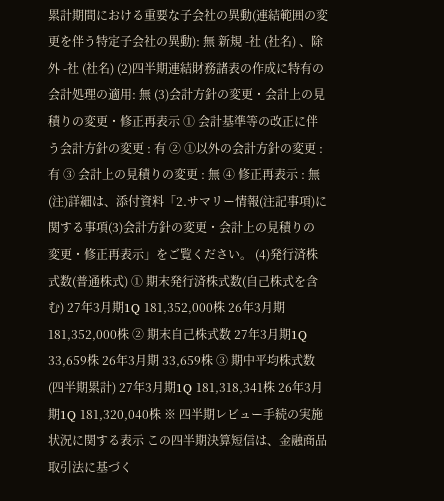累計期間における重要な子会社の異動(連結範囲の変更を伴う特定子会社の異動): 無 新規 -社 (社名) 、除外 -社 (社名) (2)四半期連結財務諸表の作成に特有の会計処理の適用: 無 (3)会計方針の変更・会計上の見積りの変更・修正再表示 ① 会計基準等の改正に伴う会計方針の変更 : 有 ② ①以外の会計方針の変更 : 有 ③ 会計上の見積りの変更 : 無 ④ 修正再表示 : 無 (注)詳細は、添付資料「2.サマリー情報(注記事項)に関する事項(3)会計方針の変更・会計上の見積りの 変更・修正再表示」をご覧ください。 (4)発行済株式数(普通株式) ① 期末発行済株式数(自己株式を含む) 27年3月期1Q 181,352,000株 26年3月期 181,352,000株 ② 期末自己株式数 27年3月期1Q 33,659株 26年3月期 33,659株 ③ 期中平均株式数(四半期累計) 27年3月期1Q 181,318,341株 26年3月期1Q 181,320,040株 ※ 四半期レビュー手続の実施状況に関する表示 この四半期決算短信は、金融商品取引法に基づく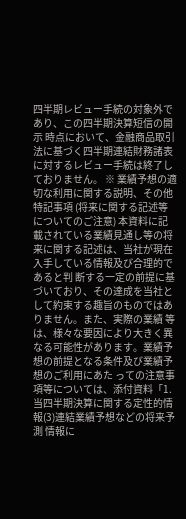四半期レビュー手続の対象外であり、この四半期決算短信の開示 時点において、金融商品取引法に基づく四半期連結財務諸表に対するレビュー手続は終了しておりません。 ※ 業績予想の適切な利用に関する説明、その他特記事項 (将来に関する記述等についてのご注意) 本資料に記載されている業績見通し等の将来に関する記述は、当社が現在入手している情報及び合理的であると判 断する一定の前提に基づいており、その達成を当社として約束する趣旨のものではありません。また、実際の業績 等は、様々な要因により大きく異なる可能性があります。業績予想の前提となる条件及び業績予想のご利用にあた っての注意事項等については、添付資料「1.当四半期決算に関する定性的情報(3)連結業績予想などの将来予測 情報に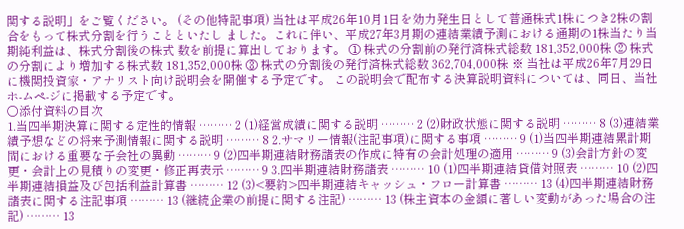関する説明」をご覧ください。 (その他特記事項) 当社は平成26年10月1日を効力発生日として普通株式1株につき2株の割合をもって株式分割を行うことといたし ました。これに伴い、平成27年3月期の連結業績予測における通期の1株当たり当期純利益は、株式分割後の株式 数を前提に算出しております。 ① 株式の分割前の発行済株式総数 181,352,000株 ② 株式の分割により増加する株式数 181,352,000株 ③ 株式の分割後の発行済株式総数 362,704,000株 ※ 当社は平成26年7月29日に機関投資家・アナリスト向け説明会を開催する予定です。 この説明会で配布する決算説明資料については、同日、当社ホ-ムペ-ジに掲載する予定です。
○添付資料の目次
1.当四半期決算に関する定性的情報 ……… 2 (1)経営成績に関する説明 ……… 2 (2)財政状態に関する説明 ……… 8 (3)連結業績予想などの将来予測情報に関する説明 ……… 8 2.サマリー情報(注記事項)に関する事項 ……… 9 (1)当四半期連結累計期間における重要な子会社の異動 ……… 9 (2)四半期連結財務諸表の作成に特有の会計処理の適用 ……… 9 (3)会計方針の変更・会計上の見積りの変更・修正再表示 ……… 9 3.四半期連結財務諸表 ……… 10 (1)四半期連結貸借対照表 ……… 10 (2)四半期連結損益及び包括利益計算書 ……… 12 (3)<要約>四半期連結キャッシュ・フロー計算書 ……… 13 (4)四半期連結財務諸表に関する注記事項 ……… 13 (継続企業の前提に関する注記) ……… 13 (株主資本の金額に著しい変動があった場合の注記) ……… 13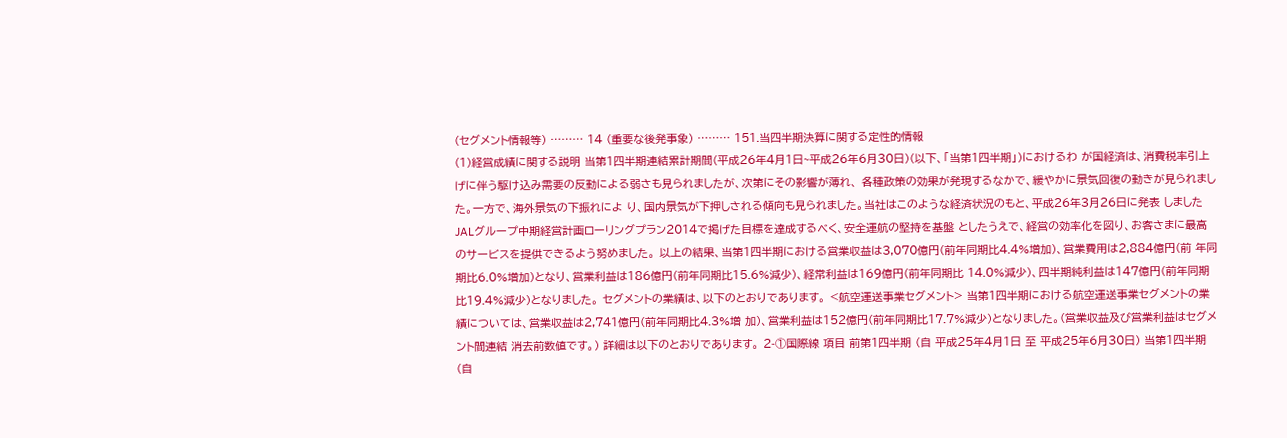(セグメント情報等) ……… 14 (重要な後発事象) ……… 151.当四半期決算に関する定性的情報
(1)経営成績に関する説明 当第1四半期連結累計期間(平成26年4月1日~平成26年6月30日)(以下、「当第1四半期」)におけるわ が国経済は、消費税率引上げに伴う駆け込み需要の反動による弱さも見られましたが、次第にその影響が薄れ、 各種政策の効果が発現するなかで、緩やかに景気回復の動きが見られました。一方で、海外景気の下振れによ り、国内景気が下押しされる傾向も見られました。当社はこのような経済状況のもと、平成26年3月26日に発表 しましたJALグループ中期経営計画ローリングプラン2014で掲げた目標を達成するべく、安全運航の堅持を基盤 としたうえで、経営の効率化を図り、お客さまに最高のサービスを提供できるよう努めました。 以上の結果、当第1四半期における営業収益は3,070億円(前年同期比4.4%増加)、営業費用は2,884億円(前 年同期比6.0%増加)となり、営業利益は186億円(前年同期比15.6%減少)、経常利益は169億円(前年同期比 14.0%減少)、四半期純利益は147億円(前年同期比19.4%減少)となりました。 セグメントの業績は、以下のとおりであります。 <航空運送事業セグメント> 当第1四半期における航空運送事業セグメントの業績については、営業収益は2,741億円(前年同期比4.3%増 加)、営業利益は152億円(前年同期比17.7%減少)となりました。(営業収益及び営業利益はセグメント間連結 消去前数値です。) 詳細は以下のとおりであります。 2-①国際線 項目 前第1四半期 (自 平成25年4月1日 至 平成25年6月30日) 当第1四半期 (自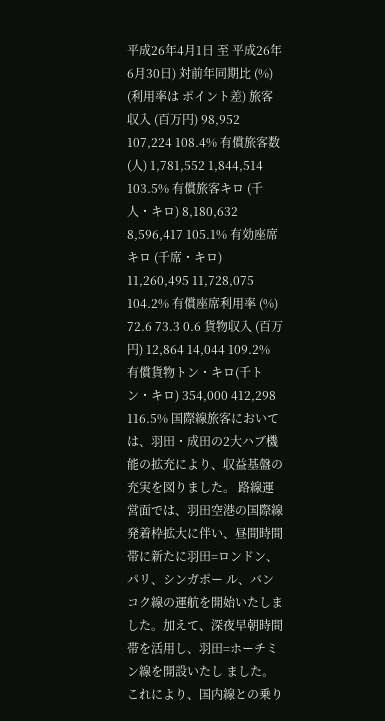平成26年4月1日 至 平成26年6月30日) 対前年同期比 (%) (利用率は ポイント差) 旅客収入 (百万円) 98,952 107,224 108.4% 有償旅客数 (人) 1,781,552 1,844,514 103.5% 有償旅客キロ (千人・キロ) 8,180,632 8,596,417 105.1% 有効座席キロ (千席・キロ) 11,260,495 11,728,075 104.2% 有償座席利用率 (%) 72.6 73.3 0.6 貨物収入 (百万円) 12,864 14,044 109.2% 有償貨物トン・キロ(千トン・キロ) 354,000 412,298 116.5% 国際線旅客においては、羽田・成田の2大ハブ機能の拡充により、収益基盤の充実を図りました。 路線運営面では、羽田空港の国際線発着枠拡大に伴い、昼間時間帯に新たに羽田=ロンドン、パリ、シンガポー ル、バンコク線の運航を開始いたしました。加えて、深夜早朝時間帯を活用し、羽田=ホーチミン線を開設いたし ました。これにより、国内線との乗り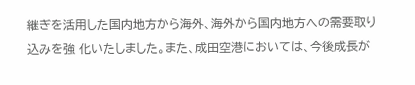継ぎを活用した国内地方から海外、海外から国内地方への需要取り込みを強 化いたしました。また、成田空港においては、今後成長が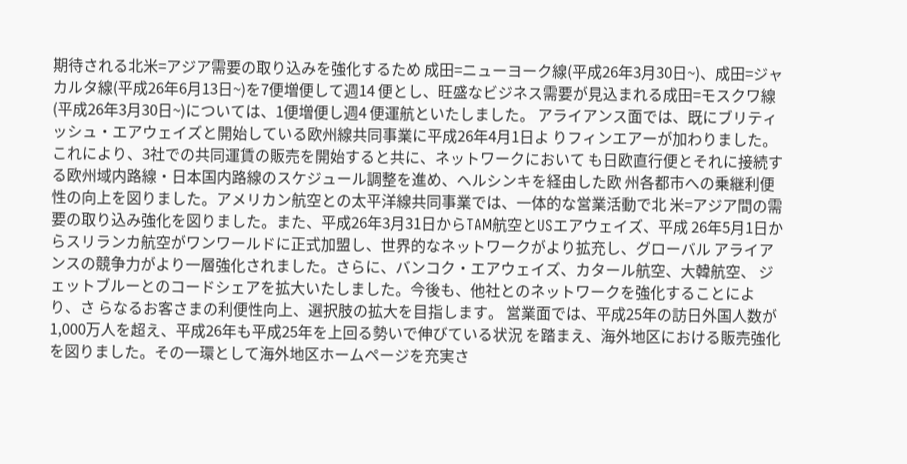期待される北米=アジア需要の取り込みを強化するため 成田=ニューヨーク線(平成26年3月30日~)、成田=ジャカルタ線(平成26年6月13日~)を7便増便して週14 便とし、旺盛なビジネス需要が見込まれる成田=モスクワ線(平成26年3月30日~)については、1便増便し週4 便運航といたしました。 アライアンス面では、既にブリティッシュ・エアウェイズと開始している欧州線共同事業に平成26年4月1日よ りフィンエアーが加わりました。これにより、3社での共同運賃の販売を開始すると共に、ネットワークにおいて も日欧直行便とそれに接続する欧州域内路線・日本国内路線のスケジュール調整を進め、ヘルシンキを経由した欧 州各都市への乗継利便性の向上を図りました。アメリカン航空との太平洋線共同事業では、一体的な営業活動で北 米=アジア間の需要の取り込み強化を図りました。また、平成26年3月31日からTAM航空とUSエアウェイズ、平成 26年5月1日からスリランカ航空がワンワールドに正式加盟し、世界的なネットワークがより拡充し、グローバル アライアンスの競争力がより一層強化されました。さらに、バンコク・エアウェイズ、カタール航空、大韓航空、 ジェットブルーとのコードシェアを拡大いたしました。今後も、他社とのネットワークを強化することにより、さ らなるお客さまの利便性向上、選択肢の拡大を目指します。 営業面では、平成25年の訪日外国人数が1,000万人を超え、平成26年も平成25年を上回る勢いで伸びている状況 を踏まえ、海外地区における販売強化を図りました。その一環として海外地区ホームページを充実さ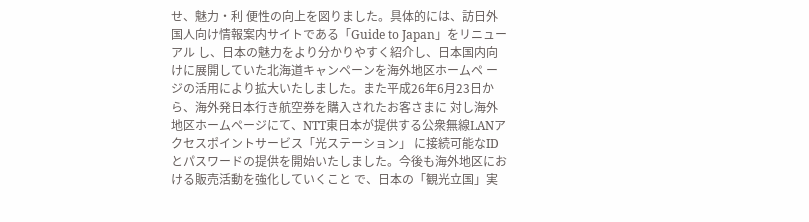せ、魅力・利 便性の向上を図りました。具体的には、訪日外国人向け情報案内サイトである「Guide to Japan」をリニューアル し、日本の魅力をより分かりやすく紹介し、日本国内向けに展開していた北海道キャンペーンを海外地区ホームペ ージの活用により拡大いたしました。また平成26年6月23日から、海外発日本行き航空券を購入されたお客さまに 対し海外地区ホームページにて、NTT東日本が提供する公衆無線LANアクセスポイントサービス「光ステーション」 に接続可能なIDとパスワードの提供を開始いたしました。今後も海外地区における販売活動を強化していくこと で、日本の「観光立国」実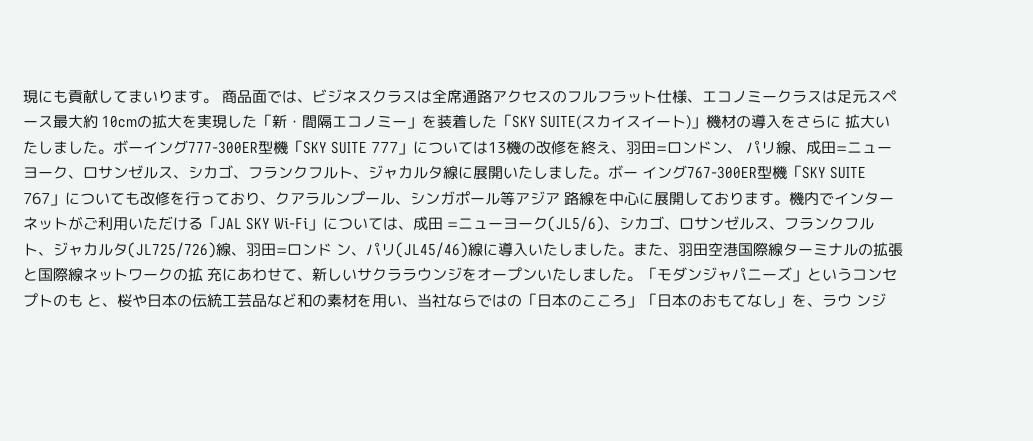現にも貢献してまいります。 商品面では、ビジネスクラスは全席通路アクセスのフルフラット仕様、エコノミークラスは足元スペース最大約 10cmの拡大を実現した「新・間隔エコノミー」を装着した「SKY SUITE(スカイスイート)」機材の導入をさらに 拡大いたしました。ボーイング777-300ER型機「SKY SUITE 777」については13機の改修を終え、羽田=ロンドン、 パリ線、成田=ニューヨーク、ロサンゼルス、シカゴ、フランクフルト、ジャカルタ線に展開いたしました。ボー イング767-300ER型機「SKY SUITE 767」についても改修を行っており、クアラルンプール、シンガポール等アジア 路線を中心に展開しております。機内でインターネットがご利用いただける「JAL SKY Wi-Fi」については、成田 =ニューヨーク(JL5/6)、シカゴ、ロサンゼルス、フランクフルト、ジャカルタ(JL725/726)線、羽田=ロンド ン、パリ(JL45/46)線に導入いたしました。また、羽田空港国際線ターミナルの拡張と国際線ネットワークの拡 充にあわせて、新しいサクララウンジをオープンいたしました。「モダンジャパニーズ」というコンセプトのも と、桜や日本の伝統工芸品など和の素材を用い、当社ならではの「日本のこころ」「日本のおもてなし」を、ラウ ンジ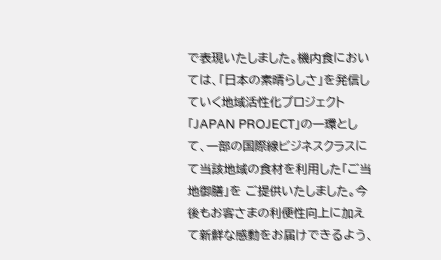で表現いたしました。機内食においては、「日本の素晴らしさ」を発信していく地域活性化プロジェクト 「JAPAN PROJECT」の一環として、一部の国際線ビジネスクラスにて当該地域の食材を利用した「ご当地御膳」を ご提供いたしました。今後もお客さまの利便性向上に加えて新鮮な感動をお届けできるよう、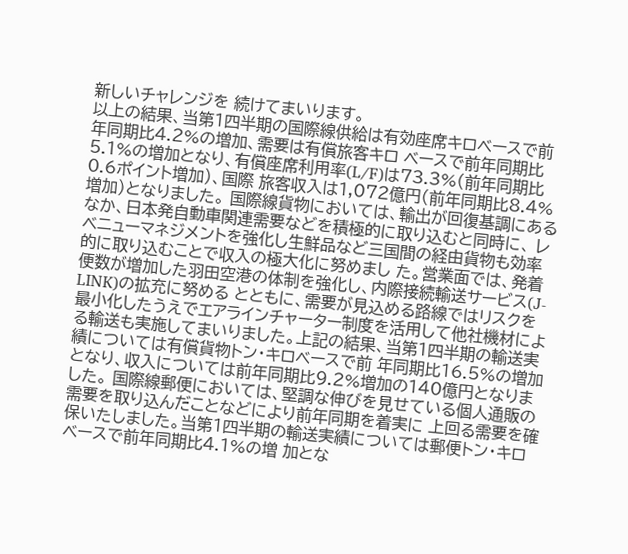新しいチャレンジを 続けてまいります。
以上の結果、当第1四半期の国際線供給は有効座席キロベースで前年同期比4.2%の増加、需要は有償旅客キロ ベースで前年同期比5.1%の増加となり、有償座席利用率(L/F)は73.3%(前年同期比0.6ポイント増加)、国際 旅客収入は1,072億円(前年同期比8.4%増加)となりました。 国際線貨物においては、輸出が回復基調にあるなか、日本発自動車関連需要などを積極的に取り込むと同時に、 レベニューマネジメントを強化し生鮮品など三国間の経由貨物も効率的に取り込むことで収入の極大化に努めまし た。営業面では、発着便数が増加した羽田空港の体制を強化し、内際接続輸送サービス(J-LINK)の拡充に努める とともに、需要が見込める路線ではリスクを最小化したうえでエアラインチャーター制度を活用して他社機材によ る輸送も実施してまいりました。上記の結果、当第1四半期の輸送実績については有償貨物トン・キロベースで前 年同期比16.5%の増加となり、収入については前年同期比9.2%増加の140億円となりました。 国際線郵便においては、堅調な伸びを見せている個人通販の需要を取り込んだことなどにより前年同期を着実に 上回る需要を確保いたしました。当第1四半期の輸送実績については郵便トン・キロベースで前年同期比4.1%の増 加とな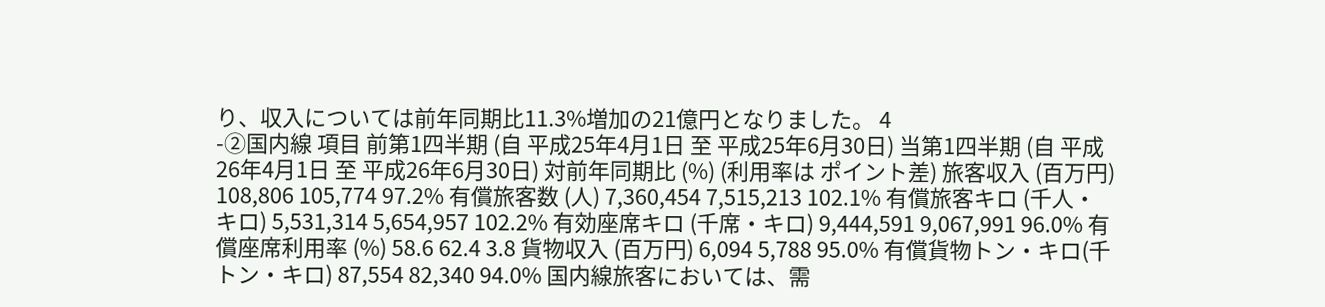り、収入については前年同期比11.3%増加の21億円となりました。 4
-②国内線 項目 前第1四半期 (自 平成25年4月1日 至 平成25年6月30日) 当第1四半期 (自 平成26年4月1日 至 平成26年6月30日) 対前年同期比 (%) (利用率は ポイント差) 旅客収入 (百万円) 108,806 105,774 97.2% 有償旅客数 (人) 7,360,454 7,515,213 102.1% 有償旅客キロ (千人・キロ) 5,531,314 5,654,957 102.2% 有効座席キロ (千席・キロ) 9,444,591 9,067,991 96.0% 有償座席利用率 (%) 58.6 62.4 3.8 貨物収入 (百万円) 6,094 5,788 95.0% 有償貨物トン・キロ(千トン・キロ) 87,554 82,340 94.0% 国内線旅客においては、需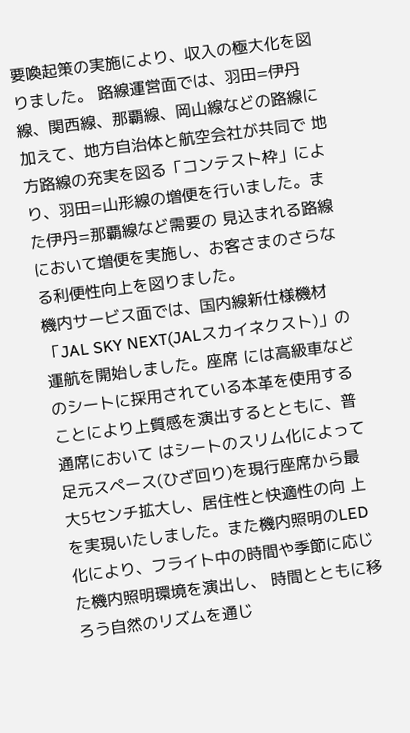要喚起策の実施により、収入の極大化を図りました。 路線運営面では、羽田=伊丹線、関西線、那覇線、岡山線などの路線に加えて、地方自治体と航空会社が共同で 地方路線の充実を図る「コンテスト枠」により、羽田=山形線の増便を行いました。また伊丹=那覇線など需要の 見込まれる路線において増便を実施し、お客さまのさらなる利便性向上を図りました。
機内サービス面では、国内線新仕様機材「JAL SKY NEXT(JALスカイネクスト)」の運航を開始しました。座席 には高級車などのシートに採用されている本革を使用することにより上質感を演出するとともに、普通席において はシートのスリム化によって足元スペース(ひざ回り)を現行座席から最大5センチ拡大し、居住性と快適性の向 上を実現いたしました。また機内照明のLED化により、フライト中の時間や季節に応じた機内照明環境を演出し、 時間とともに移ろう自然のリズムを通じ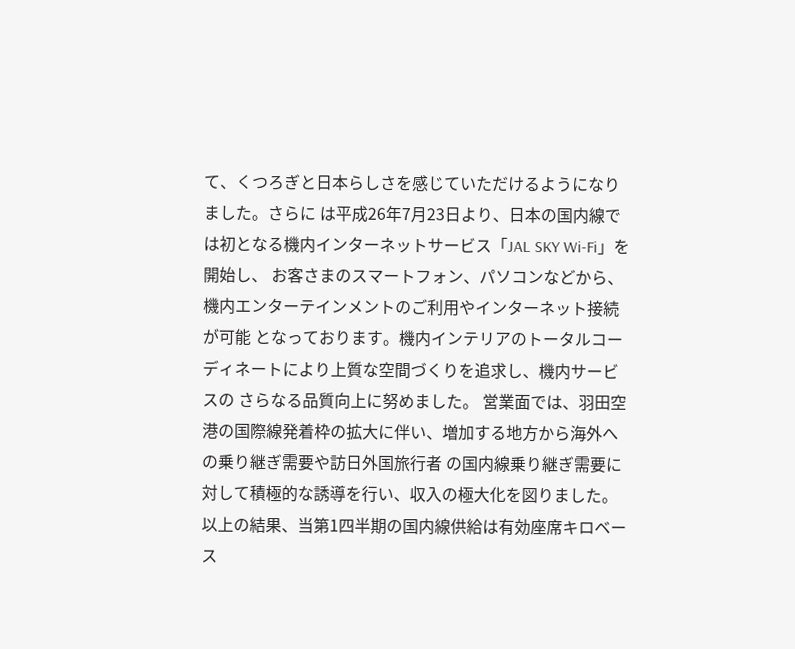て、くつろぎと日本らしさを感じていただけるようになりました。さらに は平成26年7月23日より、日本の国内線では初となる機内インターネットサービス「JAL SKY Wi-Fi」を開始し、 お客さまのスマートフォン、パソコンなどから、機内エンターテインメントのご利用やインターネット接続が可能 となっております。機内インテリアのトータルコーディネートにより上質な空間づくりを追求し、機内サービスの さらなる品質向上に努めました。 営業面では、羽田空港の国際線発着枠の拡大に伴い、増加する地方から海外への乗り継ぎ需要や訪日外国旅行者 の国内線乗り継ぎ需要に対して積極的な誘導を行い、収入の極大化を図りました。 以上の結果、当第1四半期の国内線供給は有効座席キロベース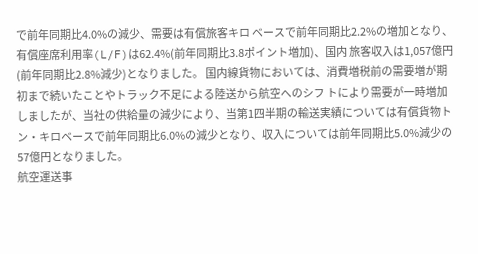で前年同期比4.0%の減少、需要は有償旅客キロ ベースで前年同期比2.2%の増加となり、有償座席利用率(L/F)は62.4%(前年同期比3.8ポイント増加)、国内 旅客収入は1,057億円(前年同期比2.8%減少)となりました。 国内線貨物においては、消費増税前の需要増が期初まで続いたことやトラック不足による陸送から航空へのシフ トにより需要が一時増加しましたが、当社の供給量の減少により、当第1四半期の輸送実績については有償貨物ト ン・キロベースで前年同期比6.0%の減少となり、収入については前年同期比5.0%減少の57億円となりました。
航空運送事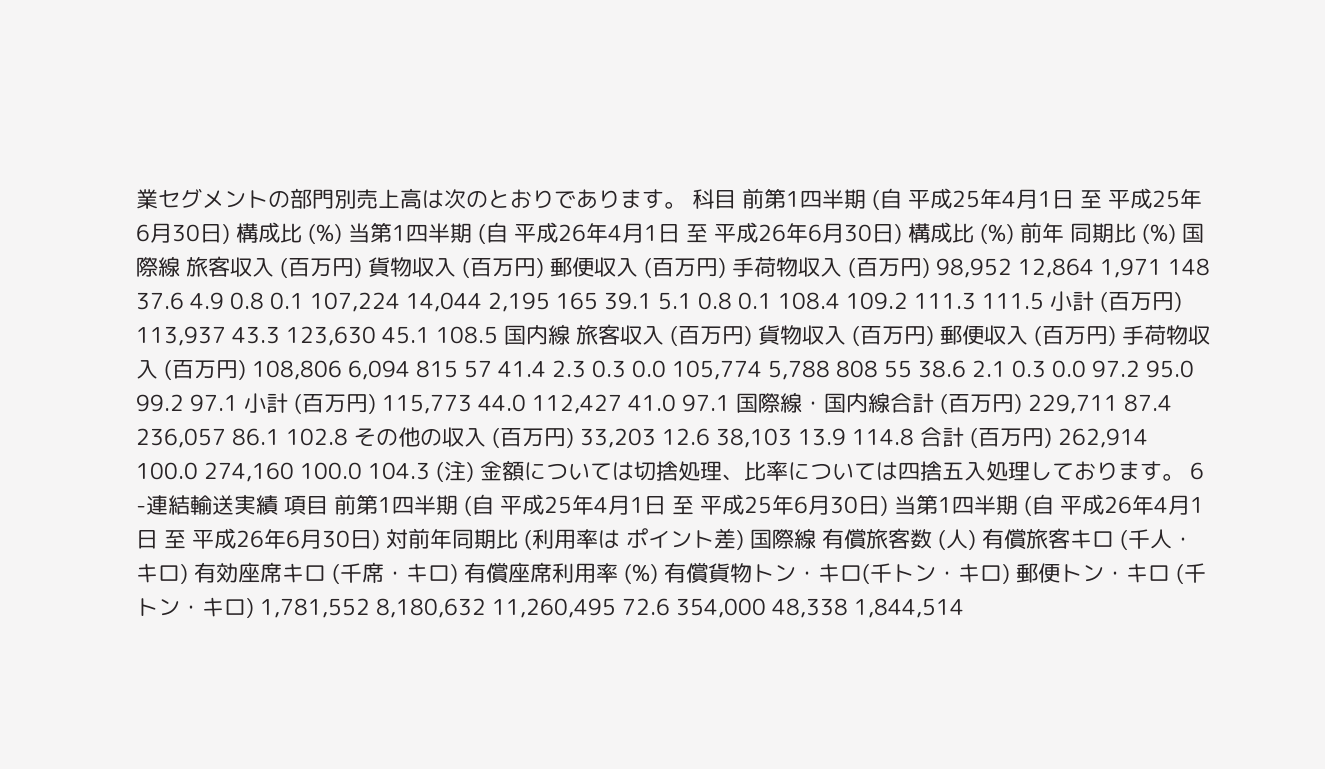業セグメントの部門別売上高は次のとおりであります。 科目 前第1四半期 (自 平成25年4月1日 至 平成25年6月30日) 構成比 (%) 当第1四半期 (自 平成26年4月1日 至 平成26年6月30日) 構成比 (%) 前年 同期比 (%) 国際線 旅客収入 (百万円) 貨物収入 (百万円) 郵便収入 (百万円) 手荷物収入 (百万円) 98,952 12,864 1,971 148 37.6 4.9 0.8 0.1 107,224 14,044 2,195 165 39.1 5.1 0.8 0.1 108.4 109.2 111.3 111.5 小計 (百万円) 113,937 43.3 123,630 45.1 108.5 国内線 旅客収入 (百万円) 貨物収入 (百万円) 郵便収入 (百万円) 手荷物収入 (百万円) 108,806 6,094 815 57 41.4 2.3 0.3 0.0 105,774 5,788 808 55 38.6 2.1 0.3 0.0 97.2 95.0 99.2 97.1 小計 (百万円) 115,773 44.0 112,427 41.0 97.1 国際線・国内線合計 (百万円) 229,711 87.4 236,057 86.1 102.8 その他の収入 (百万円) 33,203 12.6 38,103 13.9 114.8 合計 (百万円) 262,914 100.0 274,160 100.0 104.3 (注) 金額については切捨処理、比率については四捨五入処理しております。 6
-連結輸送実績 項目 前第1四半期 (自 平成25年4月1日 至 平成25年6月30日) 当第1四半期 (自 平成26年4月1日 至 平成26年6月30日) 対前年同期比 (利用率は ポイント差) 国際線 有償旅客数 (人) 有償旅客キロ (千人・キロ) 有効座席キロ (千席・キロ) 有償座席利用率 (%) 有償貨物トン・キロ(千トン・キロ) 郵便トン・キロ (千トン・キロ) 1,781,552 8,180,632 11,260,495 72.6 354,000 48,338 1,844,514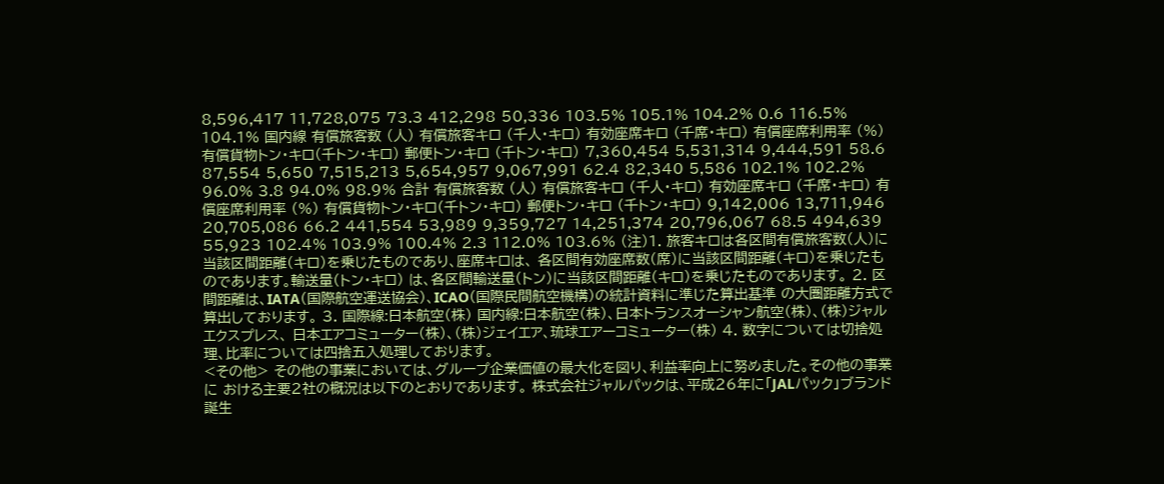8,596,417 11,728,075 73.3 412,298 50,336 103.5% 105.1% 104.2% 0.6 116.5% 104.1% 国内線 有償旅客数 (人) 有償旅客キロ (千人・キロ) 有効座席キロ (千席・キロ) 有償座席利用率 (%) 有償貨物トン・キロ(千トン・キロ) 郵便トン・キロ (千トン・キロ) 7,360,454 5,531,314 9,444,591 58.6 87,554 5,650 7,515,213 5,654,957 9,067,991 62.4 82,340 5,586 102.1% 102.2% 96.0% 3.8 94.0% 98.9% 合計 有償旅客数 (人) 有償旅客キロ (千人・キロ) 有効座席キロ (千席・キロ) 有償座席利用率 (%) 有償貨物トン・キロ(千トン・キロ) 郵便トン・キロ (千トン・キロ) 9,142,006 13,711,946 20,705,086 66.2 441,554 53,989 9,359,727 14,251,374 20,796,067 68.5 494,639 55,923 102.4% 103.9% 100.4% 2.3 112.0% 103.6% (注)1. 旅客キロは各区間有償旅客数(人)に当該区間距離(キロ)を乗じたものであり、座席キロは、 各区間有効座席数(席)に当該区間距離(キロ)を乗じたものであります。輸送量(トン・キロ) は、各区間輸送量(トン)に当該区間距離(キロ)を乗じたものであります。 2. 区間距離は、IATA(国際航空運送協会)、ICAO(国際民間航空機構)の統計資料に準じた算出基準 の大圏距離方式で算出しております。 3. 国際線:日本航空(株) 国内線:日本航空(株)、日本トランスオーシャン航空(株)、(株)ジャルエクスプレス、 日本エアコミューター(株)、(株)ジェイエア、琉球エアーコミューター(株) 4. 数字については切捨処理、比率については四捨五入処理しております。
<その他> その他の事業においては、グループ企業価値の最大化を図り、利益率向上に努めました。その他の事業に おける主要2社の概況は以下のとおりであります。 株式会社ジャルパックは、平成26年に「JALパック」ブランド誕生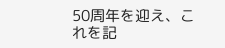50周年を迎え、これを記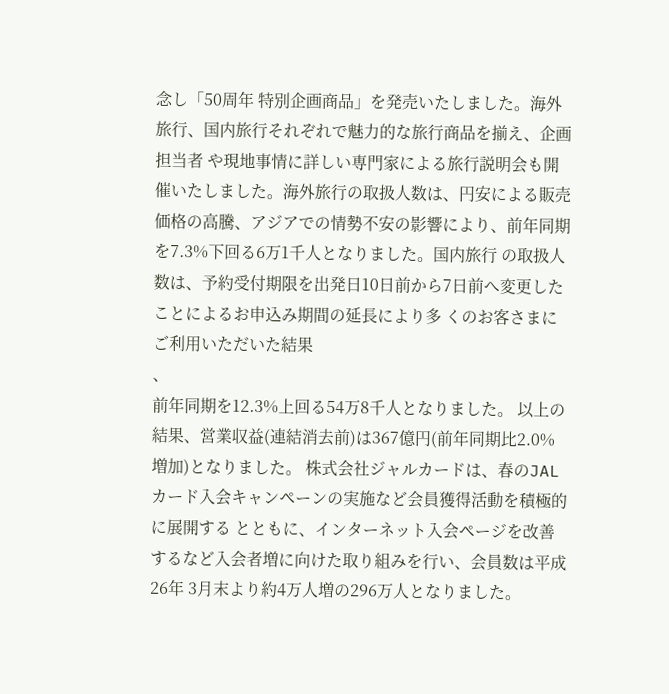念し「50周年 特別企画商品」を発売いたしました。海外旅行、国内旅行それぞれで魅力的な旅行商品を揃え、企画担当者 や現地事情に詳しい専門家による旅行説明会も開催いたしました。海外旅行の取扱人数は、円安による販売 価格の高騰、アジアでの情勢不安の影響により、前年同期を7.3%下回る6万1千人となりました。国内旅行 の取扱人数は、予約受付期限を出発日10日前から7日前へ変更したことによるお申込み期間の延長により多 くのお客さまにご利用いただいた結果
、
前年同期を12.3%上回る54万8千人となりました。 以上の結果、営業収益(連結消去前)は367億円(前年同期比2.0%増加)となりました。 株式会社ジャルカードは、春のJALカード入会キャンペーンの実施など会員獲得活動を積極的に展開する とともに、インターネット入会ページを改善するなど入会者増に向けた取り組みを行い、会員数は平成26年 3月末より約4万人増の296万人となりました。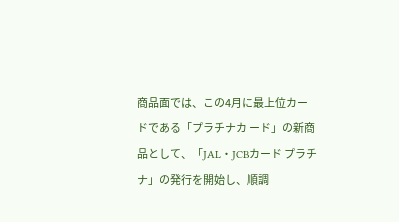商品面では、この4月に最上位カードである「プラチナカ ード」の新商品として、「JAL・JCBカード プラチナ」の発行を開始し、順調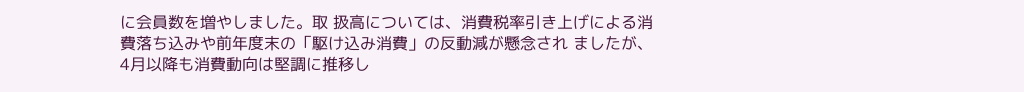に会員数を増やしました。取 扱高については、消費税率引き上げによる消費落ち込みや前年度末の「駆け込み消費」の反動減が懸念され ましたが、4月以降も消費動向は堅調に推移し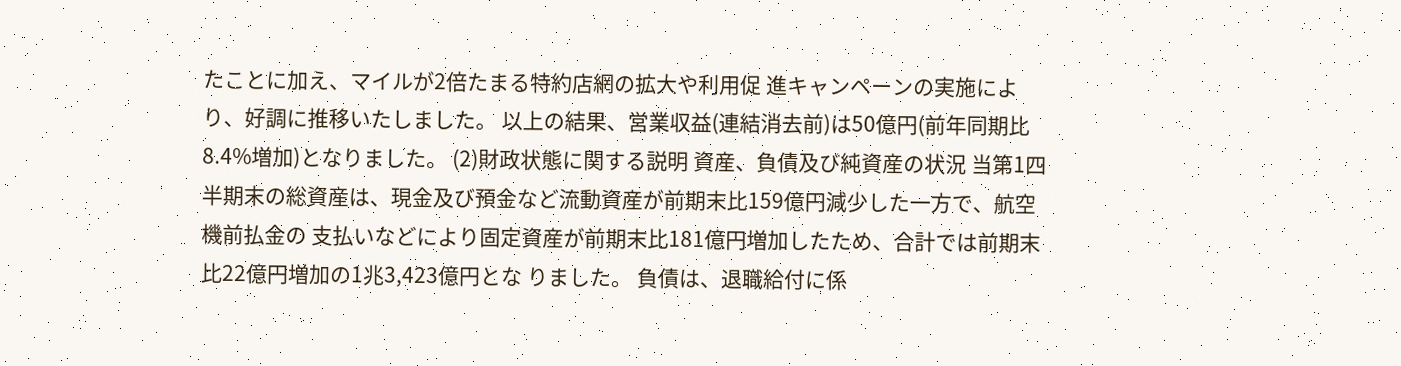たことに加え、マイルが2倍たまる特約店網の拡大や利用促 進キャンペーンの実施により、好調に推移いたしました。 以上の結果、営業収益(連結消去前)は50億円(前年同期比8.4%増加)となりました。 (2)財政状態に関する説明 資産、負債及び純資産の状況 当第1四半期末の総資産は、現金及び預金など流動資産が前期末比159億円減少した一方で、航空機前払金の 支払いなどにより固定資産が前期末比181億円増加したため、合計では前期末比22億円増加の1兆3,423億円とな りました。 負債は、退職給付に係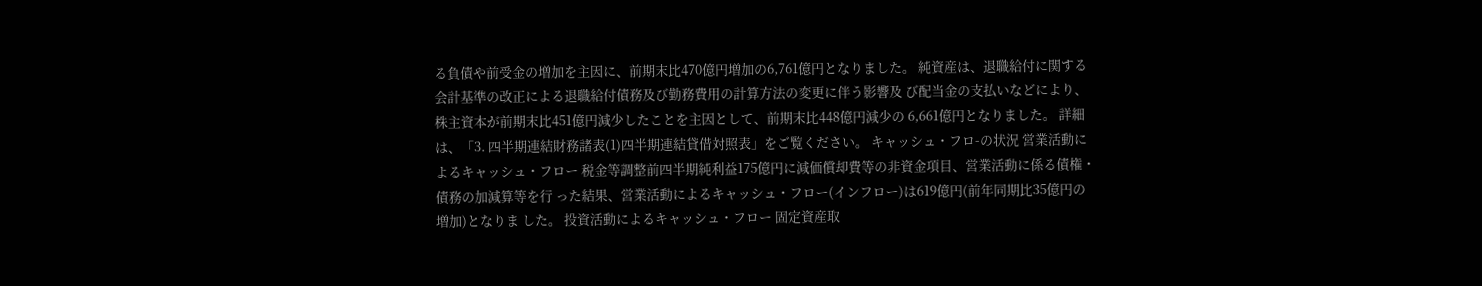る負債や前受金の増加を主因に、前期末比470億円増加の6,761億円となりました。 純資産は、退職給付に関する会計基準の改正による退職給付債務及び勤務費用の計算方法の変更に伴う影響及 び配当金の支払いなどにより、株主資本が前期末比451億円減少したことを主因として、前期末比448億円減少の 6,661億円となりました。 詳細は、「3. 四半期連結財務諸表(1)四半期連結貸借対照表」をご覧ください。 キャッシュ・フロ-の状況 営業活動によるキャッシュ・フロー 税金等調整前四半期純利益175億円に減価償却費等の非資金項目、営業活動に係る債権・債務の加減算等を行 った結果、営業活動によるキャッシュ・フロー(インフロー)は619億円(前年同期比35億円の増加)となりま した。 投資活動によるキャッシュ・フロー 固定資産取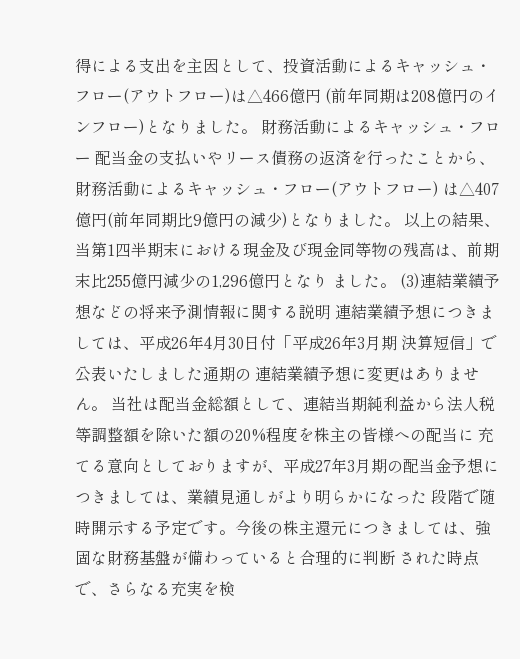得による支出を主因として、投資活動によるキャッシュ・フロー(アウトフロー)は△466億円 (前年同期は208億円のインフロー)となりました。 財務活動によるキャッシュ・フロー 配当金の支払いやリース債務の返済を行ったことから、財務活動によるキャッシュ・フロー(アウトフロー) は△407億円(前年同期比9億円の減少)となりました。 以上の結果、当第1四半期末における現金及び現金同等物の残高は、前期末比255億円減少の1,296億円となり ました。 (3)連結業績予想などの将来予測情報に関する説明 連結業績予想につきましては、平成26年4月30日付「平成26年3月期 決算短信」で公表いたしました通期の 連結業績予想に変更はありません。 当社は配当金総額として、連結当期純利益から法人税等調整額を除いた額の20%程度を株主の皆様への配当に 充てる意向としておりますが、平成27年3月期の配当金予想につきましては、業績見通しがより明らかになった 段階で随時開示する予定です。今後の株主還元につきましては、強固な財務基盤が備わっていると合理的に判断 された時点で、さらなる充実を検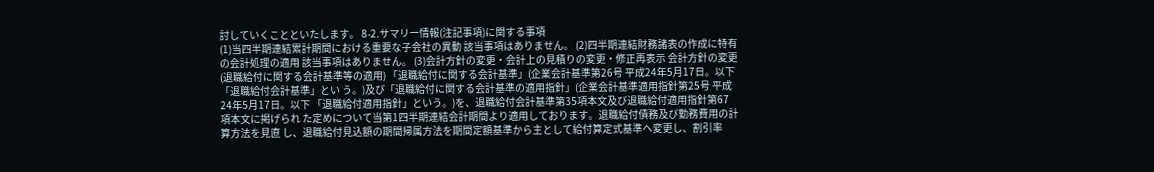討していくことといたします。 8-2.サマリー情報(注記事項)に関する事項
(1)当四半期連結累計期間における重要な子会社の異動 該当事項はありません。 (2)四半期連結財務諸表の作成に特有の会計処理の適用 該当事項はありません。 (3)会計方針の変更・会計上の見積りの変更・修正再表示 会計方針の変更 (退職給付に関する会計基準等の適用) 「退職給付に関する会計基準」(企業会計基準第26号 平成24年5月17日。以下「退職給付会計基準」とい う。)及び「退職給付に関する会計基準の適用指針」(企業会計基準適用指針第25号 平成24年5月17日。以下 「退職給付適用指針」という。)を、退職給付会計基準第35項本文及び退職給付適用指針第67項本文に掲げられ た定めについて当第1四半期連結会計期間より適用しております。退職給付債務及び勤務費用の計算方法を見直 し、退職給付見込額の期間帰属方法を期間定額基準から主として給付算定式基準へ変更し、割引率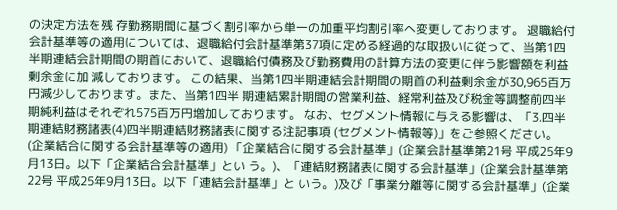の決定方法を残 存勤務期間に基づく割引率から単一の加重平均割引率へ変更しております。 退職給付会計基準等の適用については、退職給付会計基準第37項に定める経過的な取扱いに従って、当第1四 半期連結会計期間の期首において、退職給付債務及び勤務費用の計算方法の変更に伴う影響額を利益剰余金に加 減しております。 この結果、当第1四半期連結会計期間の期首の利益剰余金が30,965百万円減少しております。また、当第1四半 期連結累計期間の営業利益、経常利益及び税金等調整前四半期純利益はそれぞれ575百万円増加しております。 なお、セグメント情報に与える影響は、「3.四半期連結財務諸表(4)四半期連結財務諸表に関する注記事項 (セグメント情報等)」をご参照ください。 (企業結合に関する会計基準等の適用) 「企業結合に関する会計基準」(企業会計基準第21号 平成25年9月13日。以下「企業結合会計基準」とい う。)、「連結財務諸表に関する会計基準」(企業会計基準第22号 平成25年9月13日。以下「連結会計基準」と いう。)及び「事業分離等に関する会計基準」(企業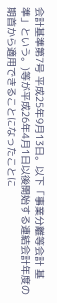会計基準第7号 平成25年9月13日。以下「事業分離等会計 基準」という。)等が平成26年4月1日以後開始する連結会計年度の期首から適用できることになったことに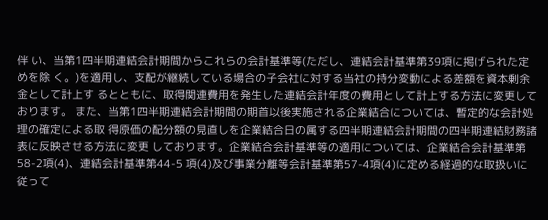伴 い、当第1四半期連結会計期間からこれらの会計基準等(ただし、連結会計基準第39項に掲げられた定めを除 く。)を適用し、支配が継続している場合の子会社に対する当社の持分変動による差額を資本剰余金として計上す るとともに、取得関連費用を発生した連結会計年度の費用として計上する方法に変更しております。 また、当第1四半期連結会計期間の期首以後実施される企業結合については、暫定的な会計処理の確定による取 得原価の配分額の見直しを企業結合日の属する四半期連結会計期間の四半期連結財務諸表に反映させる方法に変更 しております。企業結合会計基準等の適用については、企業結合会計基準第58-2項(4)、連結会計基準第44-5 項(4)及び事業分離等会計基準第57-4項(4)に定める経過的な取扱いに従って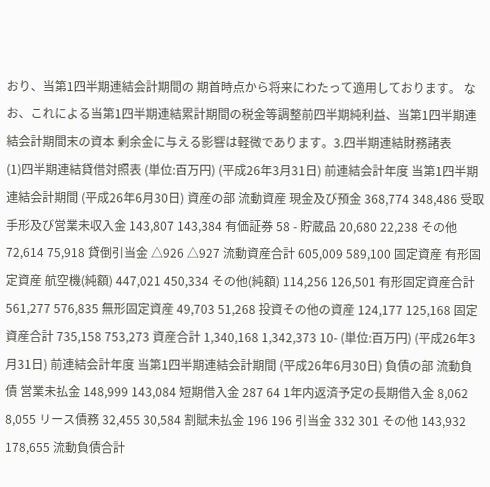おり、当第1四半期連結会計期間の 期首時点から将来にわたって適用しております。 なお、これによる当第1四半期連結累計期間の税金等調整前四半期純利益、当第1四半期連結会計期間末の資本 剰余金に与える影響は軽微であります。3.四半期連結財務諸表
(1)四半期連結貸借対照表 (単位:百万円) (平成26年3月31日) 前連結会計年度 当第1四半期連結会計期間 (平成26年6月30日) 資産の部 流動資産 現金及び預金 368,774 348,486 受取手形及び営業未収入金 143,807 143,384 有価証券 58 - 貯蔵品 20,680 22,238 その他 72,614 75,918 貸倒引当金 △926 △927 流動資産合計 605,009 589,100 固定資産 有形固定資産 航空機(純額) 447,021 450,334 その他(純額) 114,256 126,501 有形固定資産合計 561,277 576,835 無形固定資産 49,703 51,268 投資その他の資産 124,177 125,168 固定資産合計 735,158 753,273 資産合計 1,340,168 1,342,373 10- (単位:百万円) (平成26年3月31日) 前連結会計年度 当第1四半期連結会計期間 (平成26年6月30日) 負債の部 流動負債 営業未払金 148,999 143,084 短期借入金 287 64 1年内返済予定の長期借入金 8,062 8,055 リース債務 32,455 30,584 割賦未払金 196 196 引当金 332 301 その他 143,932 178,655 流動負債合計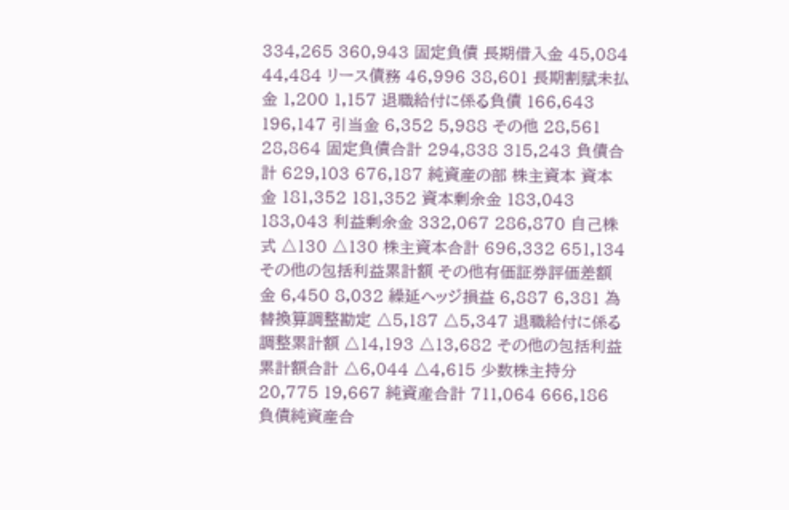334,265 360,943 固定負債 長期借入金 45,084 44,484 リース債務 46,996 38,601 長期割賦未払金 1,200 1,157 退職給付に係る負債 166,643 196,147 引当金 6,352 5,988 その他 28,561 28,864 固定負債合計 294,838 315,243 負債合計 629,103 676,187 純資産の部 株主資本 資本金 181,352 181,352 資本剰余金 183,043 183,043 利益剰余金 332,067 286,870 自己株式 △130 △130 株主資本合計 696,332 651,134 その他の包括利益累計額 その他有価証券評価差額金 6,450 8,032 繰延ヘッジ損益 6,887 6,381 為替換算調整勘定 △5,187 △5,347 退職給付に係る調整累計額 △14,193 △13,682 その他の包括利益累計額合計 △6,044 △4,615 少数株主持分 20,775 19,667 純資産合計 711,064 666,186 負債純資産合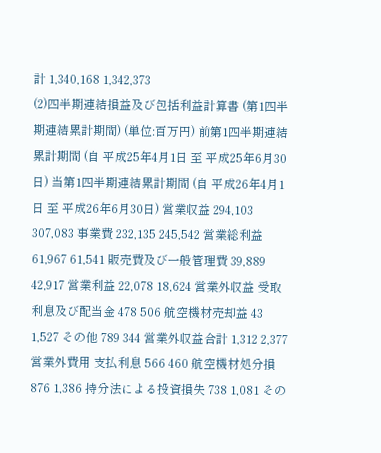計 1,340,168 1,342,373
(2)四半期連結損益及び包括利益計算書 (第1四半期連結累計期間) (単位:百万円) 前第1四半期連結累計期間 (自 平成25年4月1日 至 平成25年6月30日) 当第1四半期連結累計期間 (自 平成26年4月1日 至 平成26年6月30日) 営業収益 294,103 307,083 事業費 232,135 245,542 営業総利益 61,967 61,541 販売費及び一般管理費 39,889 42,917 営業利益 22,078 18,624 営業外収益 受取利息及び配当金 478 506 航空機材売却益 43 1,527 その他 789 344 営業外収益合計 1,312 2,377 営業外費用 支払利息 566 460 航空機材処分損 876 1,386 持分法による投資損失 738 1,081 その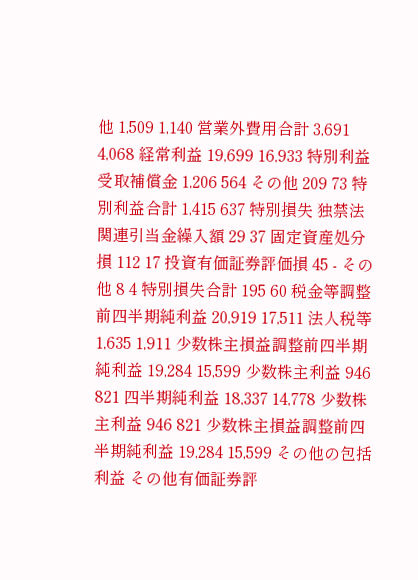他 1,509 1,140 営業外費用合計 3,691 4,068 経常利益 19,699 16,933 特別利益 受取補償金 1,206 564 その他 209 73 特別利益合計 1,415 637 特別損失 独禁法関連引当金繰入額 29 37 固定資産処分損 112 17 投資有価証券評価損 45 - その他 8 4 特別損失合計 195 60 税金等調整前四半期純利益 20,919 17,511 法人税等 1,635 1,911 少数株主損益調整前四半期純利益 19,284 15,599 少数株主利益 946 821 四半期純利益 18,337 14,778 少数株主利益 946 821 少数株主損益調整前四半期純利益 19,284 15,599 その他の包括利益 その他有価証券評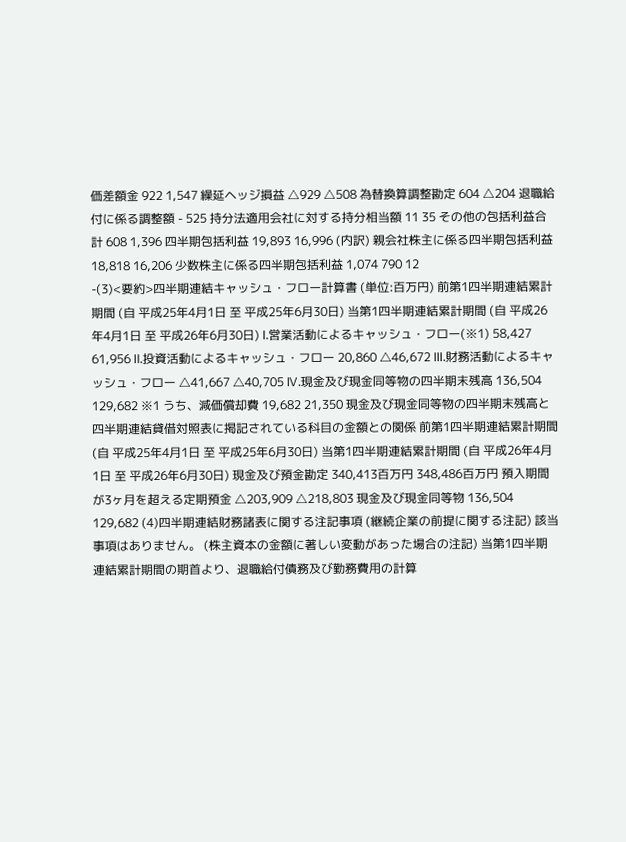価差額金 922 1,547 繰延ヘッジ損益 △929 △508 為替換算調整勘定 604 △204 退職給付に係る調整額 - 525 持分法適用会社に対する持分相当額 11 35 その他の包括利益合計 608 1,396 四半期包括利益 19,893 16,996 (内訳) 親会社株主に係る四半期包括利益 18,818 16,206 少数株主に係る四半期包括利益 1,074 790 12
-(3)<要約>四半期連結キャッシュ・フロー計算書 (単位:百万円) 前第1四半期連結累計期間 (自 平成25年4月1日 至 平成25年6月30日) 当第1四半期連結累計期間 (自 平成26年4月1日 至 平成26年6月30日) Ⅰ.営業活動によるキャッシュ・フロー(※1) 58,427 61,956 Ⅱ.投資活動によるキャッシュ・フロー 20,860 △46,672 Ⅲ.財務活動によるキャッシュ・フロー △41,667 △40,705 Ⅳ.現金及び現金同等物の四半期末残高 136,504 129,682 ※1 うち、減価償却費 19,682 21,350 現金及び現金同等物の四半期末残高と四半期連結貸借対照表に掲記されている科目の金額との関係 前第1四半期連結累計期間 (自 平成25年4月1日 至 平成25年6月30日) 当第1四半期連結累計期間 (自 平成26年4月1日 至 平成26年6月30日) 現金及び預金勘定 340,413百万円 348,486百万円 預入期間が3ヶ月を超える定期預金 △203,909 △218,803 現金及び現金同等物 136,504 129,682 (4)四半期連結財務諸表に関する注記事項 (継続企業の前提に関する注記) 該当事項はありません。 (株主資本の金額に著しい変動があった場合の注記) 当第1四半期連結累計期間の期首より、退職給付債務及び勤務費用の計算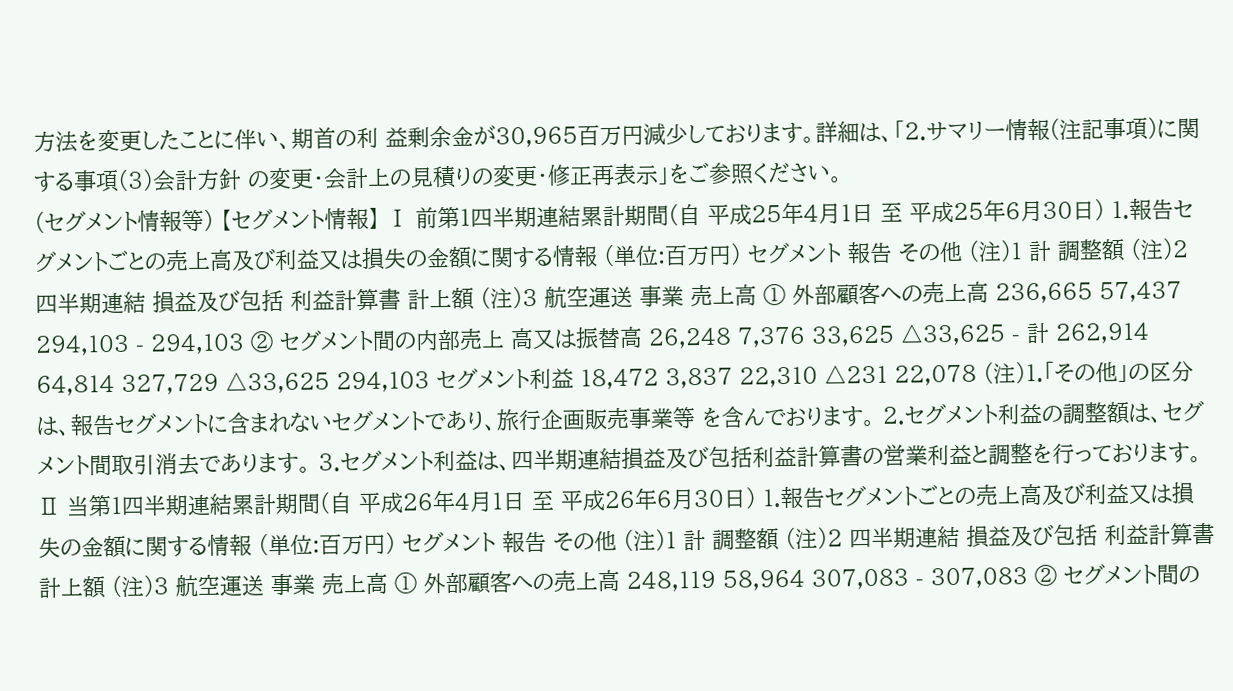方法を変更したことに伴い、期首の利 益剰余金が30,965百万円減少しております。詳細は、「2.サマリー情報(注記事項)に関する事項(3)会計方針 の変更・会計上の見積りの変更・修正再表示」をご参照ください。
(セグメント情報等) 【セグメント情報】 Ⅰ 前第1四半期連結累計期間(自 平成25年4月1日 至 平成25年6月30日) 1.報告セグメントごとの売上高及び利益又は損失の金額に関する情報 (単位:百万円) セグメント 報告 その他 (注)1 計 調整額 (注)2 四半期連結 損益及び包括 利益計算書 計上額 (注)3 航空運送 事業 売上高 ① 外部顧客への売上高 236,665 57,437 294,103 - 294,103 ② セグメント間の内部売上 高又は振替高 26,248 7,376 33,625 △33,625 - 計 262,914 64,814 327,729 △33,625 294,103 セグメント利益 18,472 3,837 22,310 △231 22,078 (注)1.「その他」の区分は、報告セグメントに含まれないセグメントであり、旅行企画販売事業等 を含んでおります。 2.セグメント利益の調整額は、セグメント間取引消去であります。 3.セグメント利益は、四半期連結損益及び包括利益計算書の営業利益と調整を行っております。 Ⅱ 当第1四半期連結累計期間(自 平成26年4月1日 至 平成26年6月30日) 1.報告セグメントごとの売上高及び利益又は損失の金額に関する情報 (単位:百万円) セグメント 報告 その他 (注)1 計 調整額 (注)2 四半期連結 損益及び包括 利益計算書 計上額 (注)3 航空運送 事業 売上高 ① 外部顧客への売上高 248,119 58,964 307,083 - 307,083 ② セグメント間の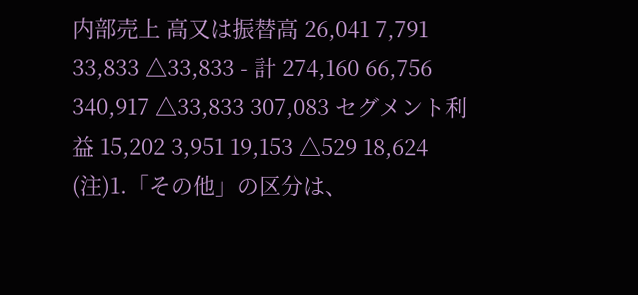内部売上 高又は振替高 26,041 7,791 33,833 △33,833 - 計 274,160 66,756 340,917 △33,833 307,083 セグメント利益 15,202 3,951 19,153 △529 18,624 (注)1.「その他」の区分は、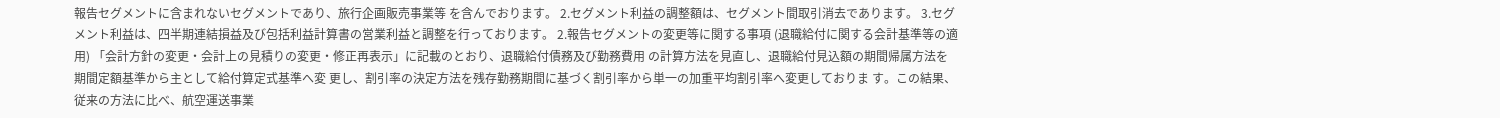報告セグメントに含まれないセグメントであり、旅行企画販売事業等 を含んでおります。 2.セグメント利益の調整額は、セグメント間取引消去であります。 3.セグメント利益は、四半期連結損益及び包括利益計算書の営業利益と調整を行っております。 2.報告セグメントの変更等に関する事項 (退職給付に関する会計基準等の適用) 「会計方針の変更・会計上の見積りの変更・修正再表示」に記載のとおり、退職給付債務及び勤務費用 の計算方法を見直し、退職給付見込額の期間帰属方法を期間定額基準から主として給付算定式基準へ変 更し、割引率の決定方法を残存勤務期間に基づく割引率から単一の加重平均割引率へ変更しておりま す。この結果、従来の方法に比べ、航空運送事業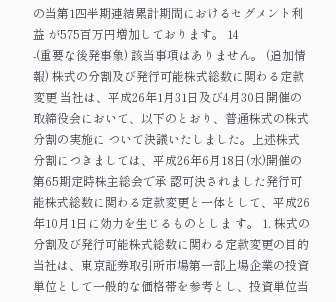の当第1四半期連結累計期間におけるセグメント利益 が575百万円増加しております。 14
-(重要な後発事象) 該当事項はありません。 (追加情報) 株式の分割及び発行可能株式総数に関わる定款変更 当社は、平成26年1月31日及び4月30日開催の取締役会において、以下のとおり、普通株式の株式分割の実施に ついて決議いたしました。上述株式分割につきましては、平成26年6月18日(水)開催の第65期定時株主総会で承 認可決されました発行可能株式総数に関わる定款変更と一体として、平成26年10月1日に効力を生じるものとしま す。 1. 株式の分割及び発行可能株式総数に関わる定款変更の目的 当社は、東京証券取引所市場第一部上場企業の投資単位として一般的な価格帯を参考とし、投資単位当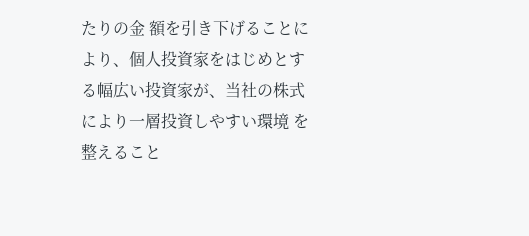たりの金 額を引き下げることにより、個人投資家をはじめとする幅広い投資家が、当社の株式により一層投資しやすい環境 を整えること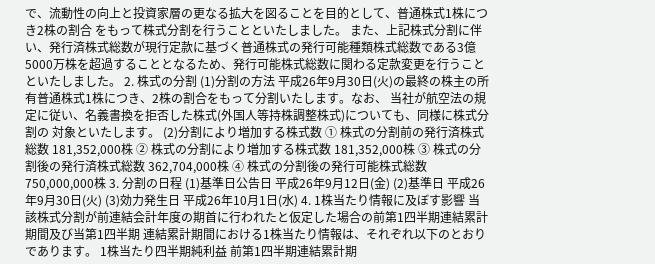で、流動性の向上と投資家層の更なる拡大を図ることを目的として、普通株式1株につき2株の割合 をもって株式分割を行うことといたしました。 また、上記株式分割に伴い、発行済株式総数が現行定款に基づく普通株式の発行可能種類株式総数である3億 5000万株を超過することとなるため、発行可能株式総数に関わる定款変更を行うことといたしました。 2. 株式の分割 (1)分割の方法 平成26年9月30日(火)の最終の株主の所有普通株式1株につき、2株の割合をもって分割いたします。なお、 当社が航空法の規定に従い、名義書換を拒否した株式(外国人等持株調整株式)についても、同様に株式分割の 対象といたします。 (2)分割により増加する株式数 ① 株式の分割前の発行済株式総数 181,352,000株 ② 株式の分割により増加する株式数 181,352,000株 ③ 株式の分割後の発行済株式総数 362,704,000株 ④ 株式の分割後の発行可能株式総数 750,000,000株 3. 分割の日程 (1)基準日公告日 平成26年9月12日(金) (2)基準日 平成26年9月30日(火) (3)効力発生日 平成26年10月1日(水) 4. 1株当たり情報に及ぼす影響 当該株式分割が前連結会計年度の期首に行われたと仮定した場合の前第1四半期連結累計期間及び当第1四半期 連結累計期間における1株当たり情報は、それぞれ以下のとおりであります。 1株当たり四半期純利益 前第1四半期連結累計期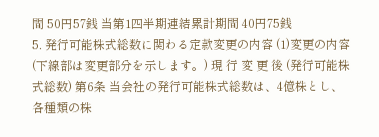間 50円57銭 当第1四半期連結累計期間 40円75銭
5. 発行可能株式総数に関わる定款変更の内容 (1)変更の内容 (下線部は変更部分を示します。) 現 行 変 更 後 (発行可能株式総数) 第6条 当会社の発行可能株式総数は、4億株とし、 各種類の株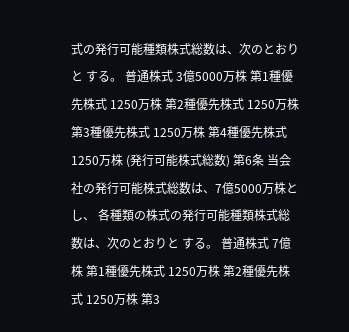式の発行可能種類株式総数は、次のとおりと する。 普通株式 3億5000万株 第1種優先株式 1250万株 第2種優先株式 1250万株 第3種優先株式 1250万株 第4種優先株式 1250万株 (発行可能株式総数) 第6条 当会社の発行可能株式総数は、7億5000万株とし、 各種類の株式の発行可能種類株式総数は、次のとおりと する。 普通株式 7億株 第1種優先株式 1250万株 第2種優先株式 1250万株 第3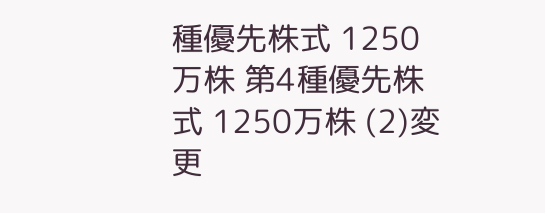種優先株式 1250万株 第4種優先株式 1250万株 (2)変更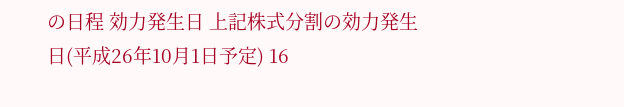の日程 効力発生日 上記株式分割の効力発生日(平成26年10月1日予定) 16